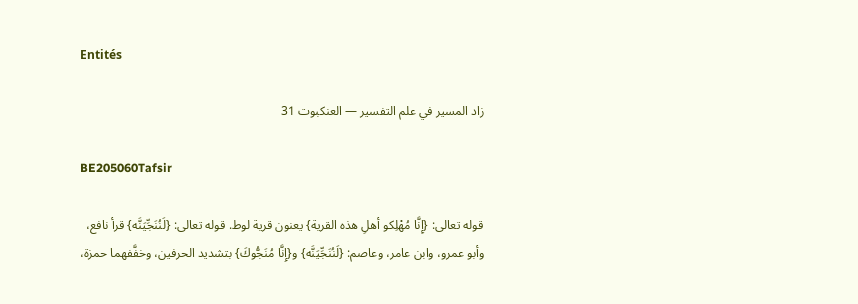Entités

زاد المسير في علم التفسير — العنكبوت 31

BE205060Tafsir

قوله تعالى: {إِنَّا مُهْلِكو أهلِ هذه القرية} يعنون قرية لوط. قوله تعالى: {لَنُنَجِّيَنَّه} قرأ نافع، وأبو عمرو، وابن عامر، وعاصم: {لَنُنَجِّيَنَّه} و{إِنَّا مُنَجُّوكَ} بتشديد الحرفين، وخفَّفهما حمزة،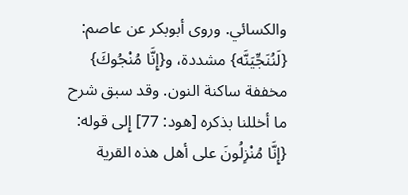والكسائي. وروى أبوبكر عن عاصم: {لَنُنَجِّيَنَّه} مشددة، و{إِنَّا مُنْجُوكَ} مخففة ساكنة النون. وقد سبق شرح ما أخللنا بذكره [هود: 77] إِلى قوله: {إِنَّا مُنْزِلُونَ على أهل هذه القرية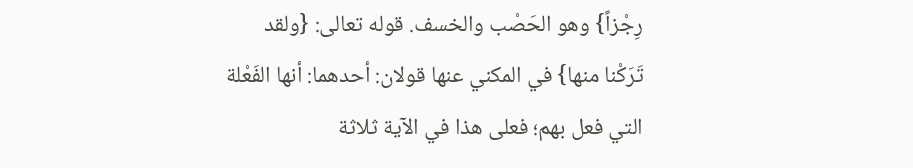رِجْزاً} وهو الحَصْب والخسف. قوله تعالى: {ولقد تَرَكْنا منها} في المكني عنها قولان: أحدهما: أنها الفَعْلة التي فعل بهم؛ فعلى هذا في الآية ثلاثة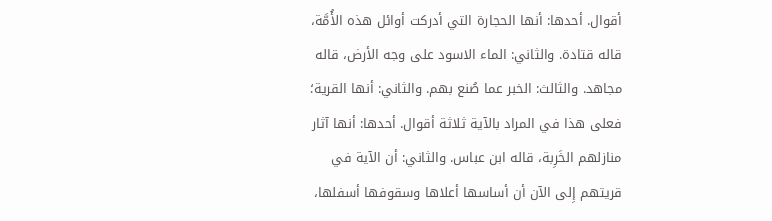أقوال. أحدها: أنها الحجارة التي أدركت أوائل هذه الأُمَّة، قاله قتادة. والثاني: الماء الاسود على وجه الأرض، قاله مجاهد. والثالث: الخبر عما صُنع بهم. والثاني: أنها القرية؛ فعلى هذا في المراد بالآية ثلاثة أقوال. أحدها: أنها آثار منازلهم الخَرِبة، قاله ابن عباس. والثاني: أن الآية في قريتهم إِلى الآن أن أساسها أعلاها وسقوفها أسفلها،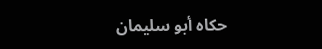حكاه أبو سليمان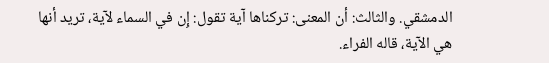الدمشقي. والثالث: أن المعنى: تركناها آية تقول: إِن في السماء لآية، تريد أنها هي الآية، قاله الفراء.